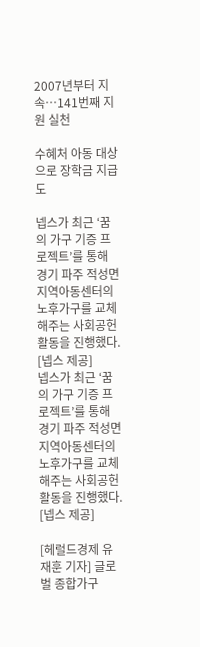2007년부터 지속…141번째 지원 실천

수혜처 아동 대상으로 장학금 지급도

넵스가 최근 ‘꿈의 가구 기증 프로젝트’를 통해 경기 파주 적성면 지역아동센터의 노후가구를 교체해주는 사회공헌활동을 진행했다. [넵스 제공]
넵스가 최근 ‘꿈의 가구 기증 프로젝트’를 통해 경기 파주 적성면 지역아동센터의 노후가구를 교체해주는 사회공헌활동을 진행했다. [넵스 제공]

[헤럴드경제 유재훈 기자] 글로벌 종합가구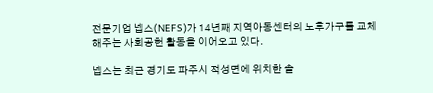전문기업 넵스(NEFS)가 14년째 지역아동센터의 노후가구를 교체해주는 사회공헌 활동을 이어오고 있다.

넵스는 최근 경기도 파주시 적성면에 위치한 솔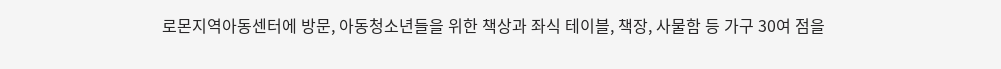로몬지역아동센터에 방문, 아동청소년들을 위한 책상과 좌식 테이블, 책장, 사물함 등 가구 30여 점을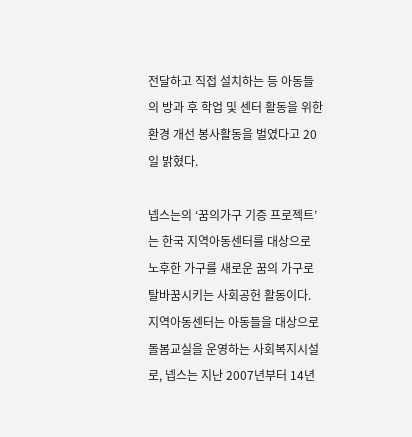전달하고 직접 설치하는 등 아동들의 방과 후 학업 및 센터 활동을 위한 환경 개선 봉사활동을 벌였다고 20일 밝혔다.

넵스는의 ‘꿈의가구 기증 프로젝트’는 한국 지역아동센터를 대상으로 노후한 가구를 새로운 꿈의 가구로 탈바꿈시키는 사회공헌 활동이다. 지역아동센터는 아동들을 대상으로 돌봄교실을 운영하는 사회복지시설로, 넵스는 지난 2007년부터 14년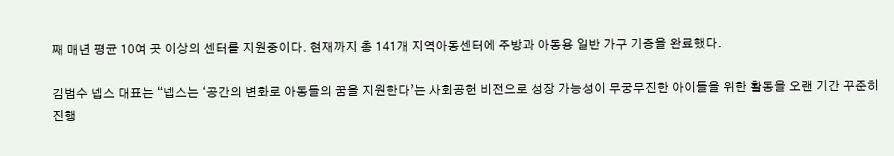째 매년 평균 10여 곳 이상의 센터를 지원중이다. 현재까지 총 141개 지역아동센터에 주방과 아동용 일반 가구 기증을 완료했다.

김범수 넵스 대표는 “넵스는 ‘공간의 변화로 아동들의 꿈을 지원한다’는 사회공헌 비전으로 성장 가능성이 무궁무진한 아이들을 위한 활동을 오랜 기간 꾸준히 진행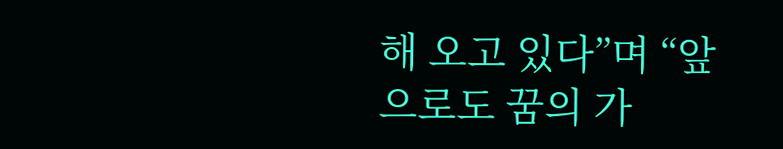해 오고 있다”며 “앞으로도 꿈의 가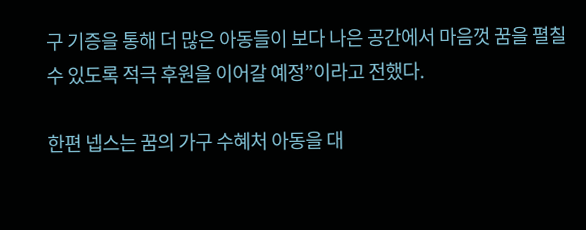구 기증을 통해 더 많은 아동들이 보다 나은 공간에서 마음껏 꿈을 펼칠 수 있도록 적극 후원을 이어갈 예정”이라고 전했다.

한편 넵스는 꿈의 가구 수혜처 아동을 대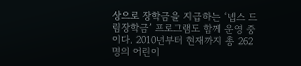상으로 장학금을 지급하는 ‘넵스 드림장학금’ 프로그램도 함께 운영 중이다. 2010년부터 현재까지 총 262명의 어린이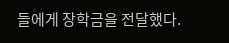들에게 장학금을 전달했다.